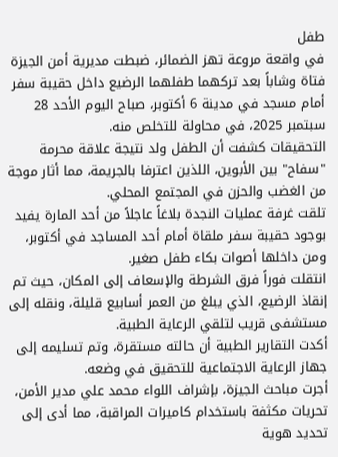طفل
في واقعة مروعة تهز الضمائر، ضبطت مديرية أمن الجيزة فتاة وشاباً بعد تركهما طفلهما الرضيع داخل حقيبة سفر أمام مسجد في مدينة 6 أكتوبر، صباح اليوم الأحد 28 سبتمبر 2025، في محاولة للتخلص منه.
التحقيقات كشفت أن الطفل ولد نتيجة علاقة محرمة "سفاح" بين الأبوين، اللذين اعترفا بالجريمة، مما أثار موجة من الغضب والحزن في المجتمع المحلي.
تلقت غرفة عمليات النجدة بلاغاً عاجلاً من أحد المارة يفيد بوجود حقيبة سفر ملقاة أمام أحد المساجد في أكتوبر، ومن داخلها أصوات بكاء طفل صغير.
انتقلت فوراً فرق الشرطة والإسعاف إلى المكان، حيث تم إنقاذ الرضيع، الذي يبلغ من العمر أسابيع قليلة، ونقله إلى مستشفى قريب لتلقي الرعاية الطبية.
أكدت التقارير الطبية أن حالته مستقرة، وتم تسليمه إلى جهاز الرعاية الاجتماعية للتحقيق في وضعه.
أجرت مباحث الجيزة، بإشراف اللواء محمد علي مدير الأمن، تحريات مكثفة باستخدام كاميرات المراقبة، مما أدى إلى تحديد هوية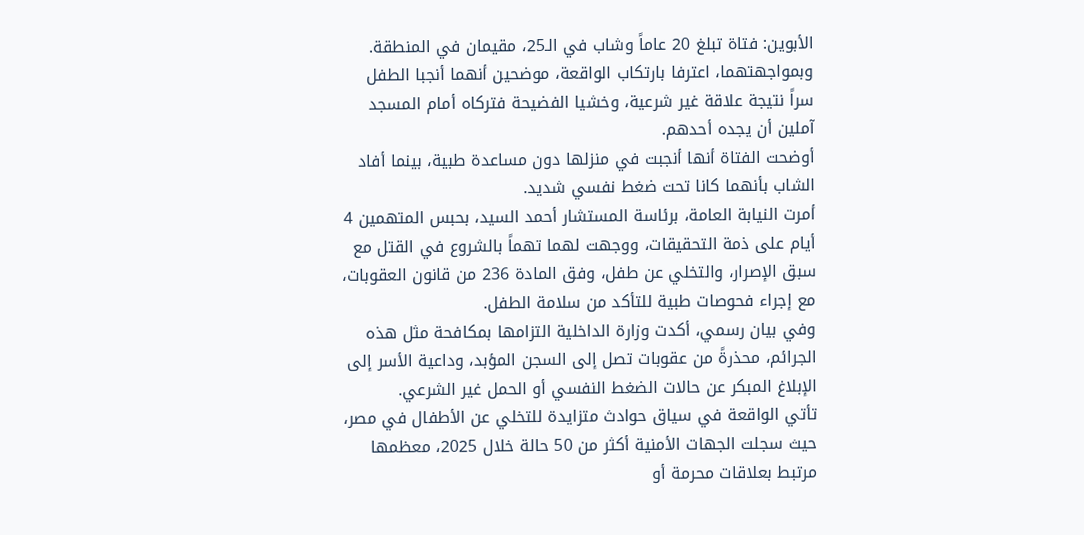الأبوين: فتاة تبلغ 20 عاماً وشاب في الـ25، مقيمان في المنطقة.
وبمواجهتهما، اعترفا بارتكاب الواقعة، موضحين أنهما أنجبا الطفل سراً نتيجة علاقة غير شرعية، وخشيا الفضيحة فتركاه أمام المسجد آملين أن يجده أحدهم.
أوضحت الفتاة أنها أنجبت في منزلها دون مساعدة طبية، بينما أفاد الشاب بأنهما كانا تحت ضغط نفسي شديد.
أمرت النيابة العامة، برئاسة المستشار أحمد السيد، بحبس المتهمين 4 أيام على ذمة التحقيقات، ووجهت لهما تهماً بالشروع في القتل مع سبق الإصرار، والتخلي عن طفل، وفق المادة 236 من قانون العقوبات، مع إجراء فحوصات طبية للتأكد من سلامة الطفل.
وفي بيان رسمي، أكدت وزارة الداخلية التزامها بمكافحة مثل هذه الجرائم، محذرةً من عقوبات تصل إلى السجن المؤبد، وداعية الأسر إلى الإبلاغ المبكر عن حالات الضغط النفسي أو الحمل غير الشرعي.
تأتي الواقعة في سياق حوادث متزايدة للتخلي عن الأطفال في مصر، حيث سجلت الجهات الأمنية أكثر من 50 حالة خلال 2025، معظمها مرتبط بعلاقات محرمة أو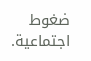ضغوط اجتماعية.